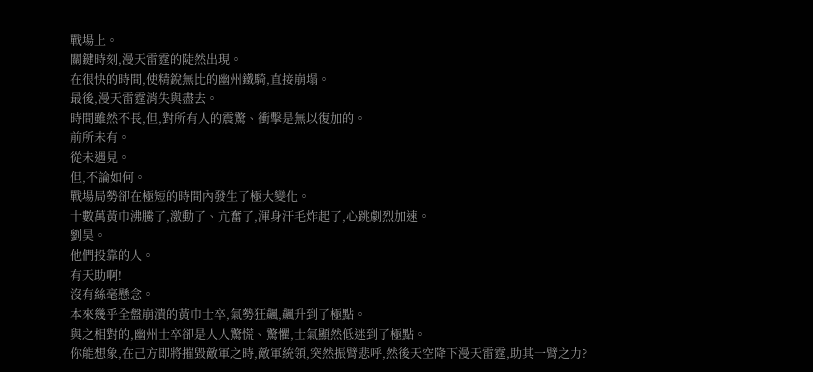戰場上。
關鍵時刻,漫天雷霆的陡然出現。
在很快的時間,使精銳無比的幽州鐵騎,直接崩塌。
最後,漫天雷霆消失與盡去。
時間雖然不長,但,對所有人的震驚、衝擊是無以復加的。
前所未有。
從未遇見。
但,不論如何。
戰場局勢卻在極短的時間內發生了極大變化。
十數萬黃巾沸騰了,激動了、亢奮了,渾身汗毛炸起了,心跳劇烈加速。
劉昊。
他們投靠的人。
有天助啊!
沒有絲毫懸念。
本來幾乎全盤崩潰的黃巾士卒,氣勢狂飆,飆升到了極點。
與之相對的,幽州士卒卻是人人驚慌、驚懼,士氣顯然低迷到了極點。
你能想象,在己方即將摧毀敵軍之時,敵軍統領,突然振臂悲呼,然後天空降下漫天雷霆,助其一臂之力?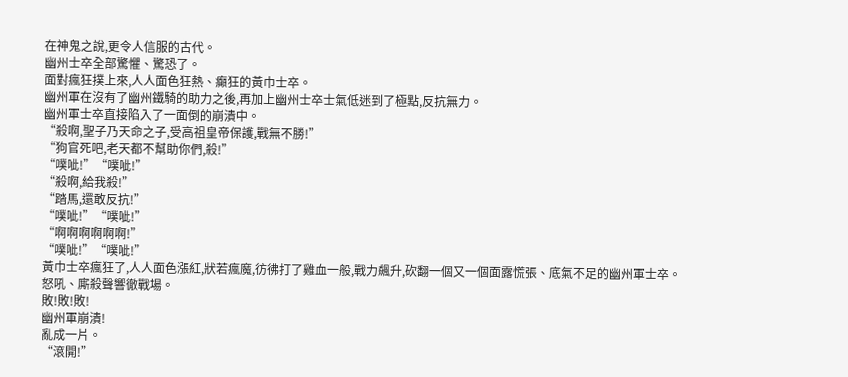在神鬼之說,更令人信服的古代。
幽州士卒全部驚懼、驚恐了。
面對瘋狂撲上來,人人面色狂熱、癲狂的黃巾士卒。
幽州軍在沒有了幽州鐵騎的助力之後,再加上幽州士卒士氣低迷到了極點,反抗無力。
幽州軍士卒直接陷入了一面倒的崩潰中。
“殺啊,聖子乃天命之子,受高祖皇帝保護,戰無不勝!”
“狗官死吧,老天都不幫助你們,殺!”
“噗呲!”“噗呲!”
“殺啊,給我殺!”
“踏馬,還敢反抗!”
“噗呲!”“噗呲!”
“啊啊啊啊啊啊!”
“噗呲!”“噗呲!”
黃巾士卒瘋狂了,人人面色漲紅,狀若瘋魔,彷彿打了雞血一般,戰力飆升,砍翻一個又一個面露慌張、底氣不足的幽州軍士卒。
怒吼、廝殺聲響徹戰場。
敗!敗!敗!
幽州軍崩潰!
亂成一片。
“滾開!”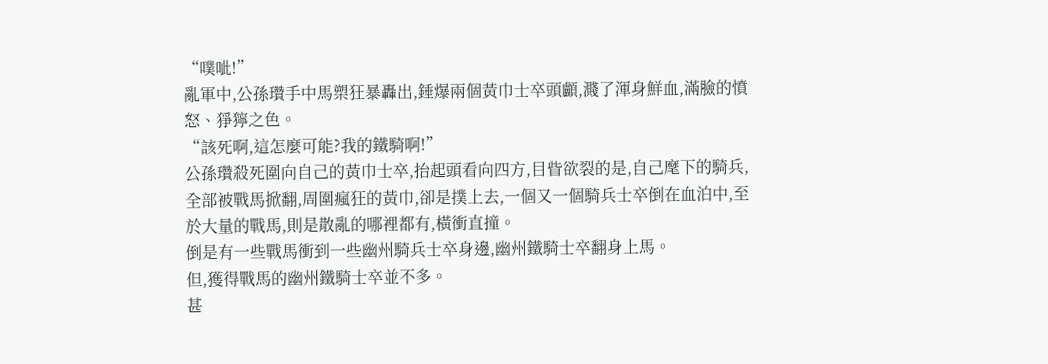“噗呲!”
亂軍中,公孫瓚手中馬槊狂暴轟出,錘爆兩個黃巾士卒頭顱,濺了渾身鮮血,滿臉的憤怒、猙獰之色。
“該死啊,這怎麼可能?我的鐵騎啊!”
公孫瓚殺死圍向自己的黃巾士卒,抬起頭看向四方,目眥欲裂的是,自己麾下的騎兵,全部被戰馬掀翻,周圍瘋狂的黃巾,卻是撲上去,一個又一個騎兵士卒倒在血泊中,至於大量的戰馬,則是散亂的哪裡都有,橫衝直撞。
倒是有一些戰馬衝到一些幽州騎兵士卒身邊,幽州鐵騎士卒翻身上馬。
但,獲得戰馬的幽州鐵騎士卒並不多。
甚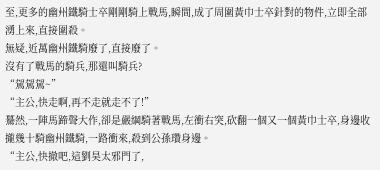至,更多的幽州鐵騎士卒剛剛騎上戰馬,瞬間,成了周圍黃巾士卒針對的物件,立即全部湧上來,直接圍殺。
無疑,近萬幽州鐵騎廢了,直接廢了。
沒有了戰馬的騎兵,那還叫騎兵?
“駕駕駕~”
“主公,快走啊,再不走就走不了!”
驀然,一陣馬蹄聲大作,卻是嚴綱騎著戰馬,左衝右突,砍翻一個又一個黃巾士卒,身邊收攏幾十騎幽州鐵騎,一路衝來,殺到公孫瓚身邊。
“主公,快撤吧,這劉昊太邪門了,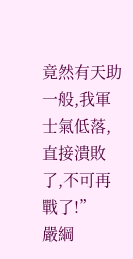竟然有天助一般,我軍士氣低落,直接潰敗了,不可再戰了!”
嚴綱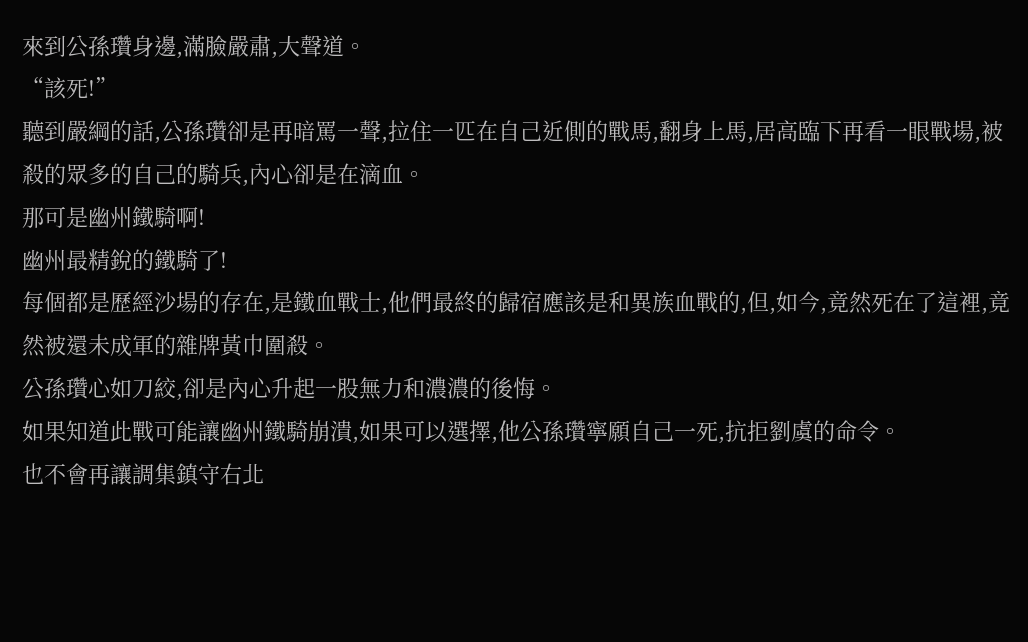來到公孫瓚身邊,滿臉嚴肅,大聲道。
“該死!”
聽到嚴綱的話,公孫瓚卻是再暗罵一聲,拉住一匹在自己近側的戰馬,翻身上馬,居高臨下再看一眼戰場,被殺的眾多的自己的騎兵,內心卻是在滴血。
那可是幽州鐵騎啊!
幽州最精銳的鐵騎了!
每個都是歷經沙場的存在,是鐵血戰士,他們最終的歸宿應該是和異族血戰的,但,如今,竟然死在了這裡,竟然被還未成軍的雜牌黃巾圍殺。
公孫瓚心如刀絞,卻是內心升起一股無力和濃濃的後悔。
如果知道此戰可能讓幽州鐵騎崩潰,如果可以選擇,他公孫瓚寧願自己一死,抗拒劉虞的命令。
也不會再讓調集鎮守右北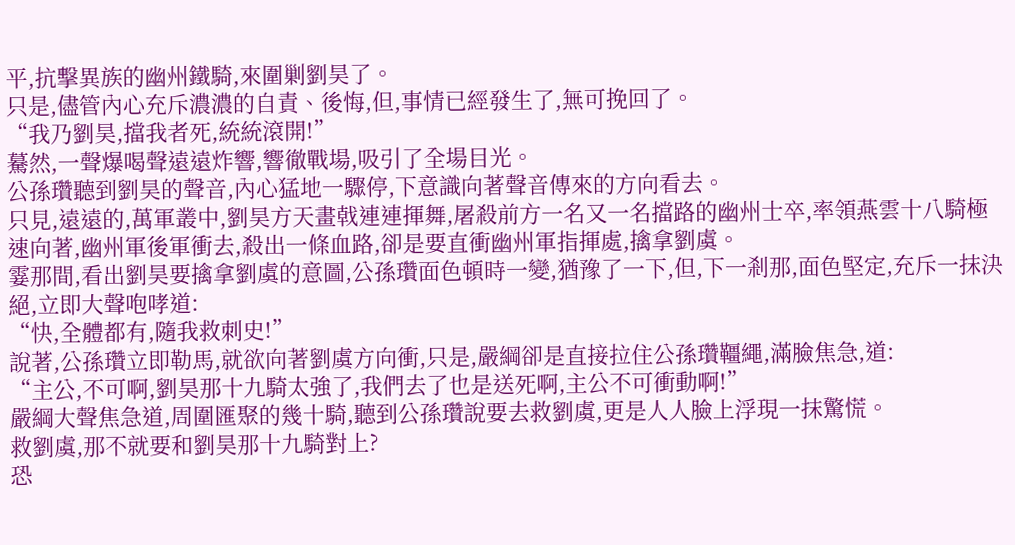平,抗擊異族的幽州鐵騎,來圍剿劉昊了。
只是,儘管內心充斥濃濃的自責、後悔,但,事情已經發生了,無可挽回了。
“我乃劉昊,擋我者死,統統滾開!”
驀然,一聲爆喝聲遠遠炸響,響徹戰場,吸引了全場目光。
公孫瓚聽到劉昊的聲音,內心猛地一驟停,下意識向著聲音傳來的方向看去。
只見,遠遠的,萬軍叢中,劉昊方天畫戟連連揮舞,屠殺前方一名又一名擋路的幽州士卒,率領燕雲十八騎極速向著,幽州軍後軍衝去,殺出一條血路,卻是要直衝幽州軍指揮處,擒拿劉虞。
霎那間,看出劉昊要擒拿劉虞的意圖,公孫瓚面色頓時一變,猶豫了一下,但,下一剎那,面色堅定,充斥一抹決絕,立即大聲咆哮道:
“快,全體都有,隨我救刺史!”
說著,公孫瓚立即勒馬,就欲向著劉虞方向衝,只是,嚴綱卻是直接拉住公孫瓚韁繩,滿臉焦急,道:
“主公,不可啊,劉昊那十九騎太強了,我們去了也是送死啊,主公不可衝動啊!”
嚴綱大聲焦急道,周圍匯聚的幾十騎,聽到公孫瓚說要去救劉虞,更是人人臉上浮現一抹驚慌。
救劉虞,那不就要和劉昊那十九騎對上?
恐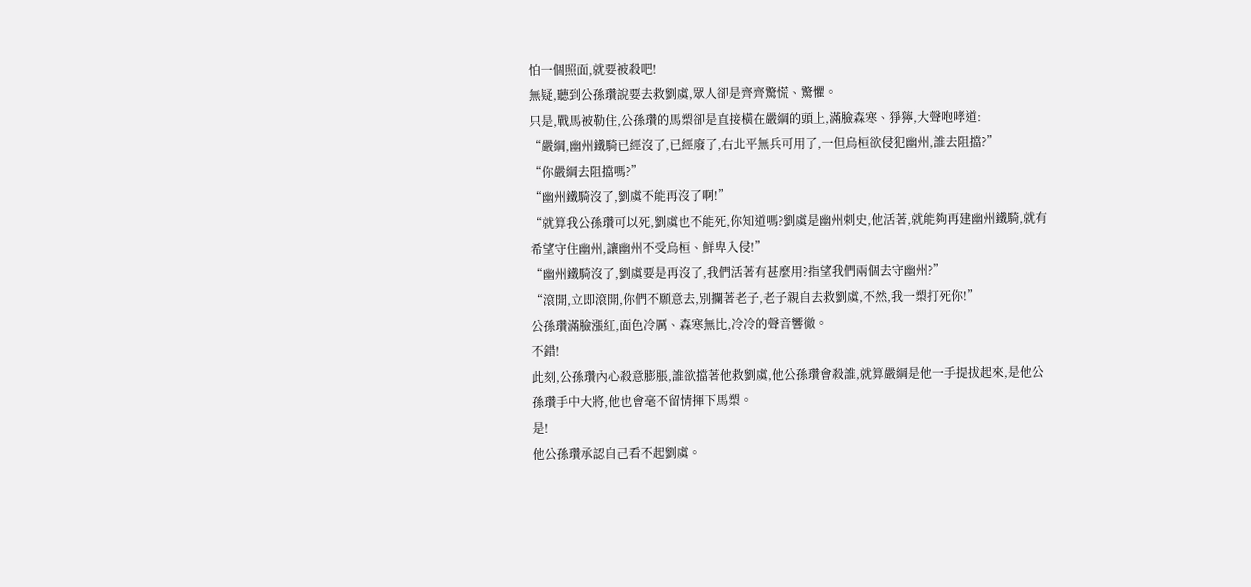怕一個照面,就要被殺吧!
無疑,聽到公孫瓚說要去救劉虞,眾人卻是齊齊驚慌、驚懼。
只是,戰馬被勒住,公孫瓚的馬槊卻是直接橫在嚴綱的頭上,滿臉森寒、猙獰,大聲咆哮道:
“嚴綱,幽州鐵騎已經沒了,已經廢了,右北平無兵可用了,一但烏桓欲侵犯幽州,誰去阻擋?”
“你嚴綱去阻擋嗎?”
“幽州鐵騎沒了,劉虞不能再沒了啊!”
“就算我公孫瓚可以死,劉虞也不能死,你知道嗎?劉虞是幽州刺史,他活著,就能夠再建幽州鐵騎,就有希望守住幽州,讓幽州不受烏桓、鮮卑入侵!”
“幽州鐵騎沒了,劉虞要是再沒了,我們活著有甚麼用?指望我們兩個去守幽州?”
“滾開,立即滾開,你們不願意去,別攔著老子,老子親自去救劉虞,不然,我一槊打死你!”
公孫瓚滿臉漲紅,面色冷厲、森寒無比,冷冷的聲音響徹。
不錯!
此刻,公孫瓚內心殺意膨脹,誰欲擋著他救劉虞,他公孫瓚會殺誰,就算嚴綱是他一手提拔起來,是他公孫瓚手中大將,他也會毫不留情揮下馬槊。
是!
他公孫瓚承認自己看不起劉虞。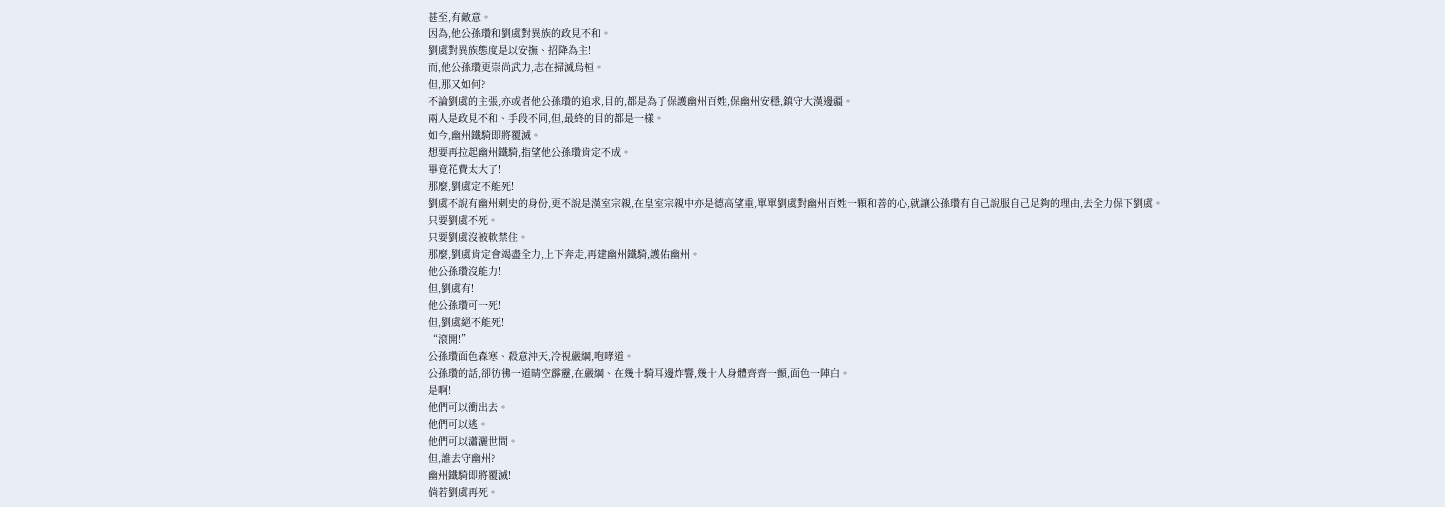甚至,有敵意。
因為,他公孫瓚和劉虞對異族的政見不和。
劉虞對異族態度是以安撫、招降為主!
而,他公孫瓚更崇尚武力,志在掃滅烏桓。
但,那又如何?
不論劉虞的主張,亦或者他公孫瓚的追求,目的,都是為了保護幽州百姓,保幽州安穩,鎮守大漢邊疆。
兩人是政見不和、手段不同,但,最終的目的都是一樣。
如今,幽州鐵騎即將覆滅。
想要再拉起幽州鐵騎,指望他公孫瓚肯定不成。
畢竟花費太大了!
那麼,劉虞定不能死!
劉虞不說有幽州刺史的身份,更不說是漢室宗親,在皇室宗親中亦是德高望重,單單劉虞對幽州百姓一顆和善的心,就讓公孫瓚有自己說服自己足夠的理由,去全力保下劉虞。
只要劉虞不死。
只要劉虞沒被軟禁住。
那麼,劉虞肯定會竭盡全力,上下奔走,再建幽州鐵騎,護佑幽州。
他公孫瓚沒能力!
但,劉虞有!
他公孫瓚可一死!
但,劉虞絕不能死!
“滾開!”
公孫瓚面色森寒、殺意沖天,冷視嚴綱,咆哮道。
公孫瓚的話,卻彷彿一道晴空霹靂,在嚴綱、在幾十騎耳邊炸響,幾十人身體齊齊一顫,面色一陣白。
是啊!
他們可以衝出去。
他們可以逃。
他們可以瀟灑世間。
但,誰去守幽州?
幽州鐵騎即將覆滅!
倘若劉虞再死。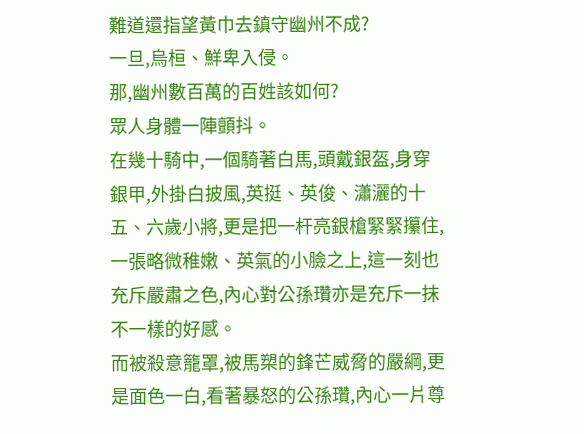難道還指望黃巾去鎮守幽州不成?
一旦,烏桓、鮮卑入侵。
那,幽州數百萬的百姓該如何?
眾人身體一陣顫抖。
在幾十騎中,一個騎著白馬,頭戴銀盔,身穿銀甲,外掛白披風,英挺、英俊、瀟灑的十五、六歲小將,更是把一杆亮銀槍緊緊攥住,一張略微稚嫩、英氣的小臉之上,這一刻也充斥嚴肅之色,內心對公孫瓚亦是充斥一抹不一樣的好感。
而被殺意籠罩,被馬槊的鋒芒威脅的嚴綱,更是面色一白,看著暴怒的公孫瓚,內心一片尊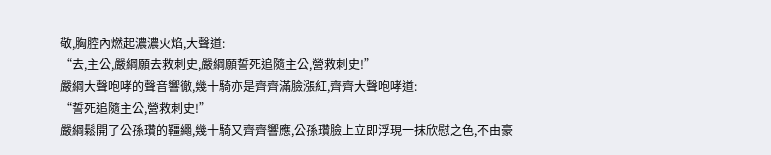敬,胸腔內燃起濃濃火焰,大聲道:
“去,主公,嚴綱願去救刺史,嚴綱願誓死追隨主公,營救刺史!”
嚴綱大聲咆哮的聲音響徹,幾十騎亦是齊齊滿臉漲紅,齊齊大聲咆哮道:
“誓死追隨主公,營救刺史!”
嚴綱鬆開了公孫瓚的韁繩,幾十騎又齊齊響應,公孫瓚臉上立即浮現一抹欣慰之色,不由豪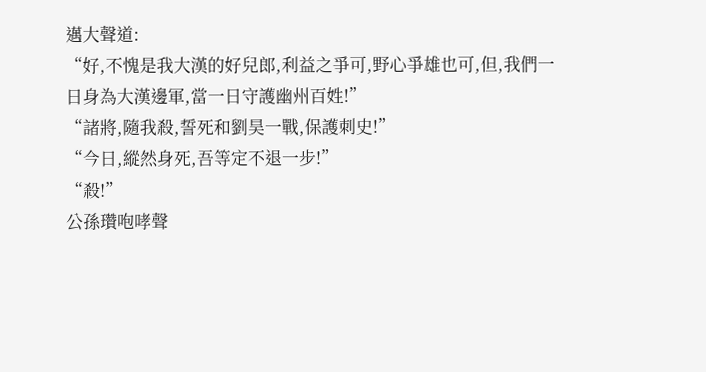邁大聲道:
“好,不愧是我大漢的好兒郎,利益之爭可,野心爭雄也可,但,我們一日身為大漢邊軍,當一日守護幽州百姓!”
“諸將,隨我殺,誓死和劉昊一戰,保護刺史!”
“今日,縱然身死,吾等定不退一步!”
“殺!”
公孫瓚咆哮聲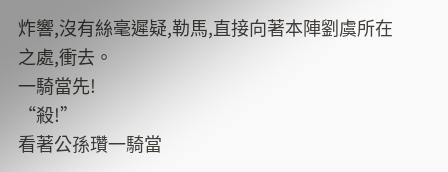炸響,沒有絲毫遲疑,勒馬,直接向著本陣劉虞所在之處,衝去。
一騎當先!
“殺!”
看著公孫瓚一騎當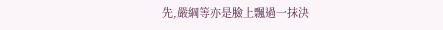先,嚴綱等亦是臉上飄過一抹決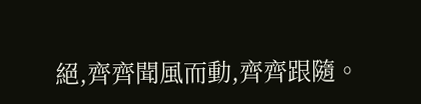絕,齊齊聞風而動,齊齊跟隨。